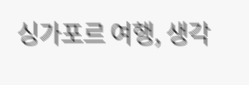싱가포르 여행, 생각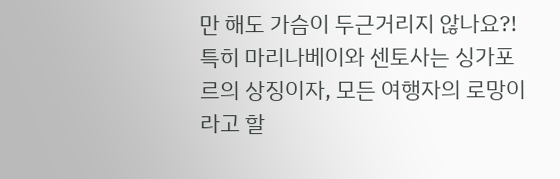만 해도 가슴이 두근거리지 않나요?! 특히 마리나베이와 센토사는 싱가포르의 상징이자, 모든 여행자의 로망이라고 할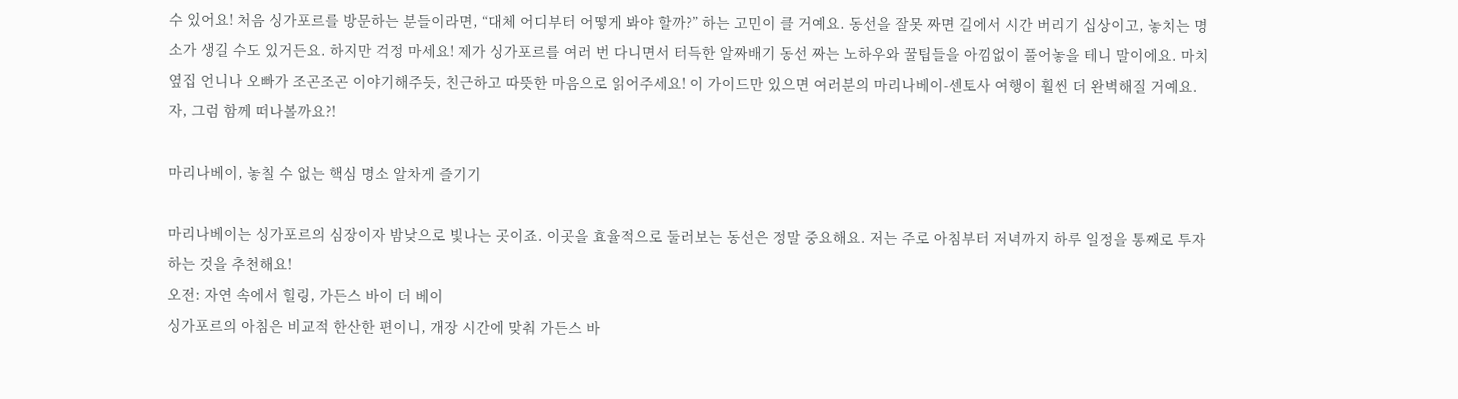수 있어요! 처음 싱가포르를 방문하는 분들이라면, “대체 어디부터 어떻게 봐야 할까?” 하는 고민이 클 거예요. 동선을 잘못 짜면 길에서 시간 버리기 십상이고, 놓치는 명소가 생길 수도 있거든요. 하지만 걱정 마세요! 제가 싱가포르를 여러 번 다니면서 터득한 알짜배기 동선 짜는 노하우와 꿀팁들을 아낌없이 풀어놓을 테니 말이에요. 마치 옆집 언니나 오빠가 조곤조곤 이야기해주듯, 친근하고 따뜻한 마음으로 읽어주세요! 이 가이드만 있으면 여러분의 마리나베이-센토사 여행이 훨씬 더 완벽해질 거예요. 자, 그럼 함께 떠나볼까요?!

마리나베이, 놓칠 수 없는 핵심 명소 알차게 즐기기

마리나베이는 싱가포르의 심장이자 밤낮으로 빛나는 곳이죠. 이곳을 효율적으로 둘러보는 동선은 정말 중요해요. 저는 주로 아침부터 저녁까지 하루 일정을 통째로 투자하는 것을 추천해요!
오전: 자연 속에서 힐링, 가든스 바이 더 베이
싱가포르의 아침은 비교적 한산한 편이니, 개장 시간에 맞춰 가든스 바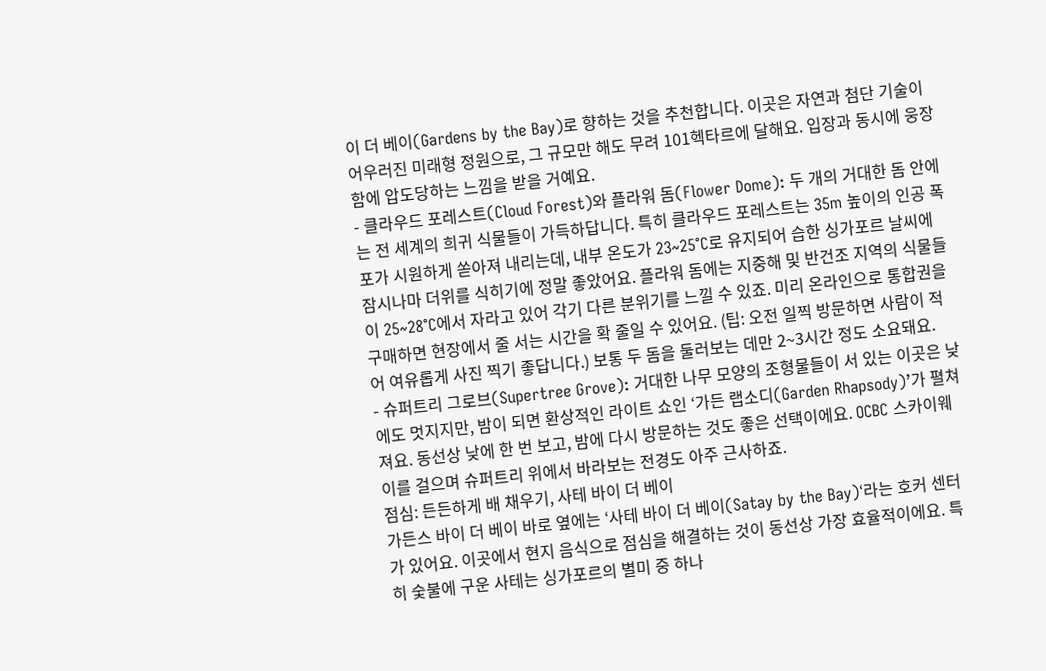이 더 베이(Gardens by the Bay)로 향하는 것을 추천합니다. 이곳은 자연과 첨단 기술이 어우러진 미래형 정원으로, 그 규모만 해도 무려 101헥타르에 달해요. 입장과 동시에 웅장함에 압도당하는 느낌을 받을 거예요.
- 클라우드 포레스트(Cloud Forest)와 플라워 돔(Flower Dome): 두 개의 거대한 돔 안에는 전 세계의 희귀 식물들이 가득하답니다. 특히 클라우드 포레스트는 35m 높이의 인공 폭포가 시원하게 쏟아져 내리는데, 내부 온도가 23~25°C로 유지되어 습한 싱가포르 날씨에 잠시나마 더위를 식히기에 정말 좋았어요. 플라워 돔에는 지중해 및 반건조 지역의 식물들이 25~28°C에서 자라고 있어 각기 다른 분위기를 느낄 수 있죠. 미리 온라인으로 통합권을 구매하면 현장에서 줄 서는 시간을 확 줄일 수 있어요. (팁: 오전 일찍 방문하면 사람이 적어 여유롭게 사진 찍기 좋답니다.) 보통 두 돔을 둘러보는 데만 2~3시간 정도 소요돼요.
- 슈퍼트리 그로브(Supertree Grove): 거대한 나무 모양의 조형물들이 서 있는 이곳은 낮에도 멋지지만, 밤이 되면 환상적인 라이트 쇼인 ‘가든 랩소디(Garden Rhapsody)’가 펼쳐져요. 동선상 낮에 한 번 보고, 밤에 다시 방문하는 것도 좋은 선택이에요. OCBC 스카이웨이를 걸으며 슈퍼트리 위에서 바라보는 전경도 아주 근사하죠.
점심: 든든하게 배 채우기, 사테 바이 더 베이
가든스 바이 더 베이 바로 옆에는 ‘사테 바이 더 베이(Satay by the Bay)‘라는 호커 센터가 있어요. 이곳에서 현지 음식으로 점심을 해결하는 것이 동선상 가장 효율적이에요. 특히 숯불에 구운 사테는 싱가포르의 별미 중 하나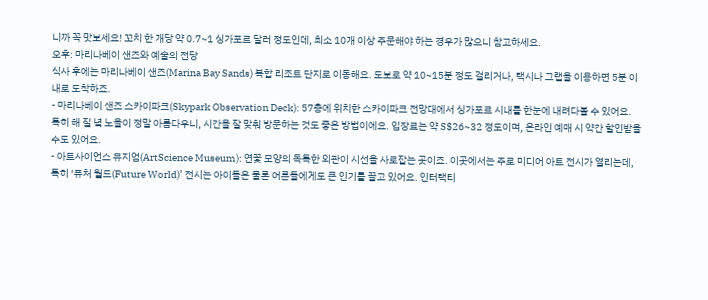니까 꼭 맛보세요! 꼬치 한 개당 약 0.7~1 싱가포르 달러 정도인데, 최소 10개 이상 주문해야 하는 경우가 많으니 참고하세요.
오후: 마리나베이 샌즈와 예술의 전당
식사 후에는 마리나베이 샌즈(Marina Bay Sands) 복합 리조트 단지로 이동해요. 도보로 약 10~15분 정도 걸리거나, 택시나 그랩을 이용하면 5분 이내로 도착하죠.
- 마리나베이 샌즈 스카이파크(Skypark Observation Deck): 57층에 위치한 스카이파크 전망대에서 싱가포르 시내를 한눈에 내려다볼 수 있어요. 특히 해 질 녘 노을이 정말 아름다우니, 시간을 잘 맞춰 방문하는 것도 좋은 방법이에요. 입장료는 약 S$26~32 정도이며, 온라인 예매 시 약간 할인받을 수도 있어요.
- 아트사이언스 뮤지엄(ArtScience Museum): 연꽃 모양의 독특한 외관이 시선을 사로잡는 곳이죠. 이곳에서는 주로 미디어 아트 전시가 열리는데, 특히 ‘퓨처 월드(Future World)’ 전시는 아이들은 물론 어른들에게도 큰 인기를 끌고 있어요. 인터랙티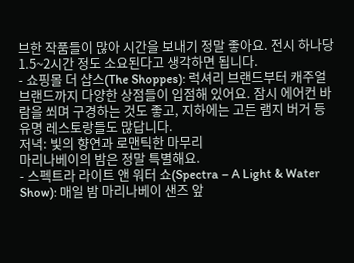브한 작품들이 많아 시간을 보내기 정말 좋아요. 전시 하나당 1.5~2시간 정도 소요된다고 생각하면 됩니다.
- 쇼핑몰 더 샵스(The Shoppes): 럭셔리 브랜드부터 캐주얼 브랜드까지 다양한 상점들이 입점해 있어요. 잠시 에어컨 바람을 쐬며 구경하는 것도 좋고, 지하에는 고든 램지 버거 등 유명 레스토랑들도 많답니다.
저녁: 빛의 향연과 로맨틱한 마무리
마리나베이의 밤은 정말 특별해요.
- 스펙트라 라이트 앤 워터 쇼(Spectra – A Light & Water Show): 매일 밤 마리나베이 샌즈 앞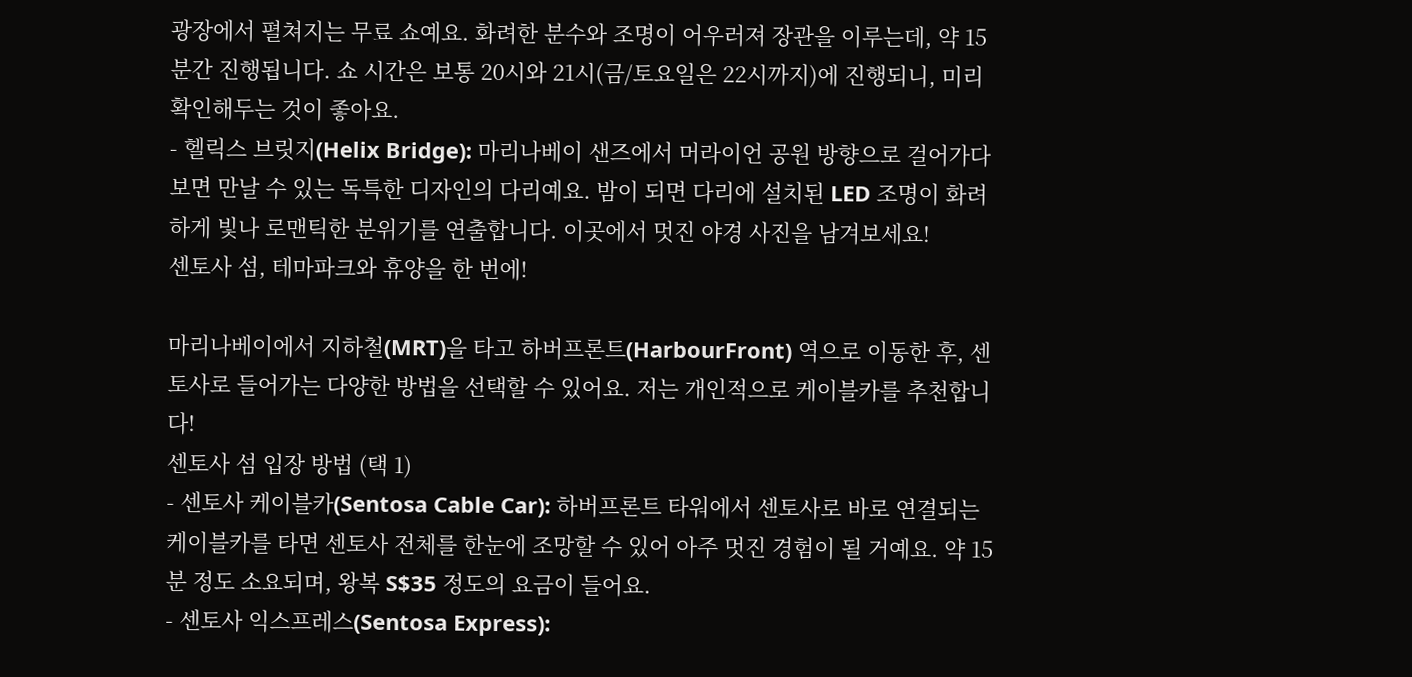광장에서 펼쳐지는 무료 쇼예요. 화려한 분수와 조명이 어우러져 장관을 이루는데, 약 15분간 진행됩니다. 쇼 시간은 보통 20시와 21시(금/토요일은 22시까지)에 진행되니, 미리 확인해두는 것이 좋아요.
- 헬릭스 브릿지(Helix Bridge): 마리나베이 샌즈에서 머라이언 공원 방향으로 걸어가다 보면 만날 수 있는 독특한 디자인의 다리예요. 밤이 되면 다리에 설치된 LED 조명이 화려하게 빛나 로맨틱한 분위기를 연출합니다. 이곳에서 멋진 야경 사진을 남겨보세요!
센토사 섬, 테마파크와 휴양을 한 번에!

마리나베이에서 지하철(MRT)을 타고 하버프론트(HarbourFront) 역으로 이동한 후, 센토사로 들어가는 다양한 방법을 선택할 수 있어요. 저는 개인적으로 케이블카를 추천합니다!
센토사 섬 입장 방법 (택 1)
- 센토사 케이블카(Sentosa Cable Car): 하버프론트 타워에서 센토사로 바로 연결되는 케이블카를 타면 센토사 전체를 한눈에 조망할 수 있어 아주 멋진 경험이 될 거예요. 약 15분 정도 소요되며, 왕복 S$35 정도의 요금이 들어요.
- 센토사 익스프레스(Sentosa Express):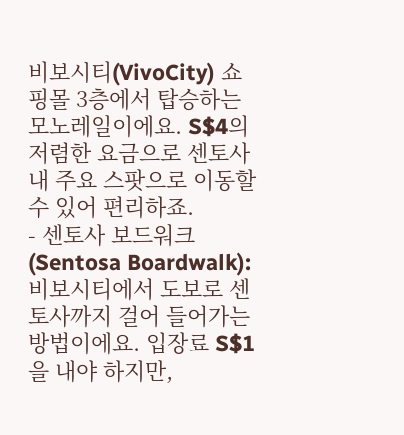비보시티(VivoCity) 쇼핑몰 3층에서 탑승하는 모노레일이에요. S$4의 저렴한 요금으로 센토사 내 주요 스팟으로 이동할 수 있어 편리하죠.
- 센토사 보드워크(Sentosa Boardwalk): 비보시티에서 도보로 센토사까지 걸어 들어가는 방법이에요. 입장료 S$1을 내야 하지만,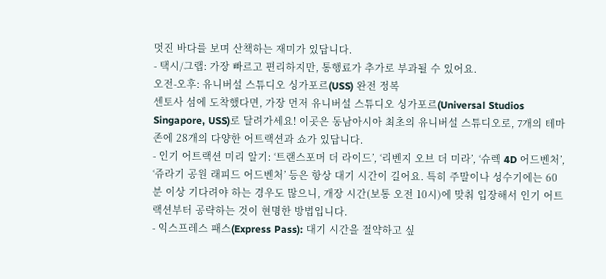멋진 바다를 보며 산책하는 재미가 있답니다.
- 택시/그랩: 가장 빠르고 편리하지만, 통행료가 추가로 부과될 수 있어요.
오전-오후: 유니버설 스튜디오 싱가포르(USS) 완전 정복
센토사 섬에 도착했다면, 가장 먼저 유니버설 스튜디오 싱가포르(Universal Studios Singapore, USS)로 달려가세요! 이곳은 동남아시아 최초의 유니버설 스튜디오로, 7개의 테마 존에 28개의 다양한 어트랙션과 쇼가 있답니다.
- 인기 어트랙션 미리 알기: ‘트랜스포머 더 라이드’, ‘리벤지 오브 더 미라’, ‘슈렉 4D 어드벤처’, ‘쥬라기 공원 래피드 어드벤처’ 등은 항상 대기 시간이 길어요. 특히 주말이나 성수기에는 60분 이상 기다려야 하는 경우도 많으니, 개장 시간(보통 오전 10시)에 맞춰 입장해서 인기 어트랙션부터 공략하는 것이 현명한 방법입니다.
- 익스프레스 패스(Express Pass): 대기 시간을 절약하고 싶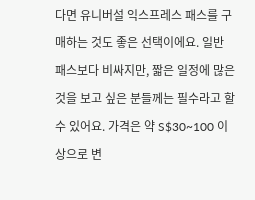다면 유니버설 익스프레스 패스를 구매하는 것도 좋은 선택이에요. 일반 패스보다 비싸지만, 짧은 일정에 많은 것을 보고 싶은 분들께는 필수라고 할 수 있어요. 가격은 약 S$30~100 이상으로 변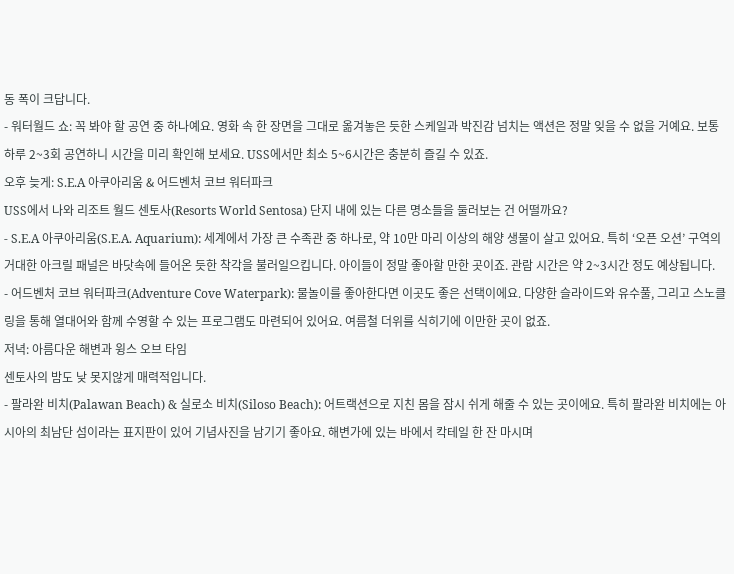동 폭이 크답니다.
- 워터월드 쇼: 꼭 봐야 할 공연 중 하나예요. 영화 속 한 장면을 그대로 옮겨놓은 듯한 스케일과 박진감 넘치는 액션은 정말 잊을 수 없을 거예요. 보통 하루 2~3회 공연하니 시간을 미리 확인해 보세요. USS에서만 최소 5~6시간은 충분히 즐길 수 있죠.
오후 늦게: S.E.A 아쿠아리움 & 어드벤처 코브 워터파크
USS에서 나와 리조트 월드 센토사(Resorts World Sentosa) 단지 내에 있는 다른 명소들을 둘러보는 건 어떨까요?
- S.E.A 아쿠아리움(S.E.A. Aquarium): 세계에서 가장 큰 수족관 중 하나로, 약 10만 마리 이상의 해양 생물이 살고 있어요. 특히 ‘오픈 오션’ 구역의 거대한 아크릴 패널은 바닷속에 들어온 듯한 착각을 불러일으킵니다. 아이들이 정말 좋아할 만한 곳이죠. 관람 시간은 약 2~3시간 정도 예상됩니다.
- 어드벤처 코브 워터파크(Adventure Cove Waterpark): 물놀이를 좋아한다면 이곳도 좋은 선택이에요. 다양한 슬라이드와 유수풀, 그리고 스노클링을 통해 열대어와 함께 수영할 수 있는 프로그램도 마련되어 있어요. 여름철 더위를 식히기에 이만한 곳이 없죠.
저녁: 아름다운 해변과 윙스 오브 타임
센토사의 밤도 낮 못지않게 매력적입니다.
- 팔라완 비치(Palawan Beach) & 실로소 비치(Siloso Beach): 어트랙션으로 지친 몸을 잠시 쉬게 해줄 수 있는 곳이에요. 특히 팔라완 비치에는 아시아의 최남단 섬이라는 표지판이 있어 기념사진을 남기기 좋아요. 해변가에 있는 바에서 칵테일 한 잔 마시며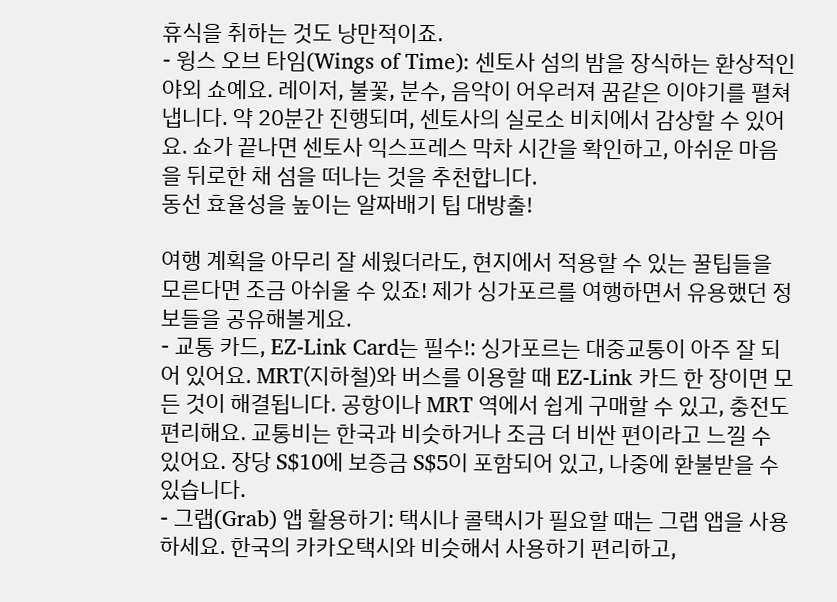휴식을 취하는 것도 낭만적이죠.
- 윙스 오브 타임(Wings of Time): 센토사 섬의 밤을 장식하는 환상적인 야외 쇼예요. 레이저, 불꽃, 분수, 음악이 어우러져 꿈같은 이야기를 펼쳐냅니다. 약 20분간 진행되며, 센토사의 실로소 비치에서 감상할 수 있어요. 쇼가 끝나면 센토사 익스프레스 막차 시간을 확인하고, 아쉬운 마음을 뒤로한 채 섬을 떠나는 것을 추천합니다.
동선 효율성을 높이는 알짜배기 팁 대방출!

여행 계획을 아무리 잘 세웠더라도, 현지에서 적용할 수 있는 꿀팁들을 모른다면 조금 아쉬울 수 있죠! 제가 싱가포르를 여행하면서 유용했던 정보들을 공유해볼게요.
- 교통 카드, EZ-Link Card는 필수!: 싱가포르는 대중교통이 아주 잘 되어 있어요. MRT(지하철)와 버스를 이용할 때 EZ-Link 카드 한 장이면 모든 것이 해결됩니다. 공항이나 MRT 역에서 쉽게 구매할 수 있고, 충전도 편리해요. 교통비는 한국과 비슷하거나 조금 더 비싼 편이라고 느낄 수 있어요. 장당 S$10에 보증금 S$5이 포함되어 있고, 나중에 환불받을 수 있습니다.
- 그랩(Grab) 앱 활용하기: 택시나 콜택시가 필요할 때는 그랩 앱을 사용하세요. 한국의 카카오택시와 비슷해서 사용하기 편리하고,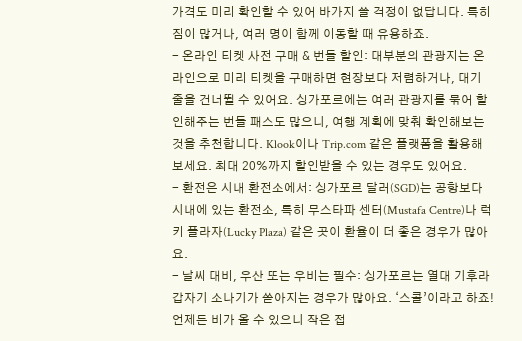가격도 미리 확인할 수 있어 바가지 쓸 걱정이 없답니다. 특히 짐이 많거나, 여러 명이 함께 이동할 때 유용하죠.
- 온라인 티켓 사전 구매 & 번들 할인: 대부분의 관광지는 온라인으로 미리 티켓을 구매하면 현장보다 저렴하거나, 대기 줄을 건너뛸 수 있어요. 싱가포르에는 여러 관광지를 묶어 할인해주는 번들 패스도 많으니, 여행 계획에 맞춰 확인해보는 것을 추천합니다. Klook이나 Trip.com 같은 플랫폼을 활용해 보세요. 최대 20%까지 할인받을 수 있는 경우도 있어요.
- 환전은 시내 환전소에서: 싱가포르 달러(SGD)는 공항보다 시내에 있는 환전소, 특히 무스타파 센터(Mustafa Centre)나 럭키 플라자(Lucky Plaza) 같은 곳이 환율이 더 좋은 경우가 많아요.
- 날씨 대비, 우산 또는 우비는 필수: 싱가포르는 열대 기후라 갑자기 소나기가 쏟아지는 경우가 많아요. ‘스콜’이라고 하죠! 언제든 비가 올 수 있으니 작은 접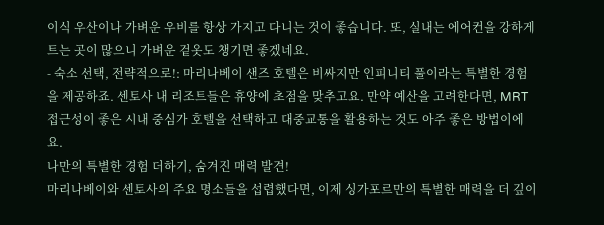이식 우산이나 가벼운 우비를 항상 가지고 다니는 것이 좋습니다. 또, 실내는 에어컨을 강하게 트는 곳이 많으니 가벼운 겉옷도 챙기면 좋겠네요.
- 숙소 선택, 전략적으로!: 마리나베이 샌즈 호텔은 비싸지만 인피니티 풀이라는 특별한 경험을 제공하죠. 센토사 내 리조트들은 휴양에 초점을 맞추고요. 만약 예산을 고려한다면, MRT 접근성이 좋은 시내 중심가 호텔을 선택하고 대중교통을 활용하는 것도 아주 좋은 방법이에요.
나만의 특별한 경험 더하기, 숨겨진 매력 발견!
마리나베이와 센토사의 주요 명소들을 섭렵했다면, 이제 싱가포르만의 특별한 매력을 더 깊이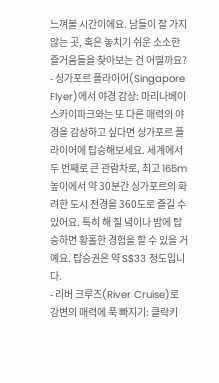느껴볼 시간이에요. 남들이 잘 가지 않는 곳, 혹은 놓치기 쉬운 소소한 즐거움들을 찾아보는 건 어떨까요?
- 싱가포르 플라이어(Singapore Flyer)에서 야경 감상: 마리나베이 스카이파크와는 또 다른 매력의 야경을 감상하고 싶다면 싱가포르 플라이어에 탑승해보세요. 세계에서 두 번째로 큰 관람차로, 최고 165m 높이에서 약 30분간 싱가포르의 화려한 도시 전경을 360도로 즐길 수 있어요. 특히 해 질 녘이나 밤에 탑승하면 황홀한 경험을 할 수 있을 거예요. 탑승권은 약 S$33 정도입니다.
- 리버 크루즈(River Cruise)로 강변의 매력에 푹 빠지기: 클락키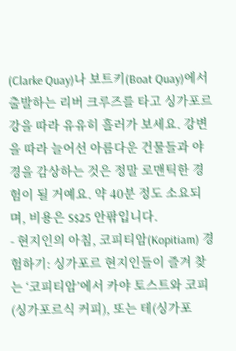(Clarke Quay)나 보트키(Boat Quay)에서 출발하는 리버 크루즈를 타고 싱가포르 강을 따라 유유히 흘러가 보세요. 강변을 따라 늘어선 아름다운 건물들과 야경을 감상하는 것은 정말 로맨틱한 경험이 될 거예요. 약 40분 정도 소요되며, 비용은 S$25 안팎입니다.
- 현지인의 아침, 코피티암(Kopitiam) 경험하기: 싱가포르 현지인들이 즐겨 찾는 ‘코피티암’에서 카야 토스트와 코피(싱가포르식 커피), 또는 테(싱가포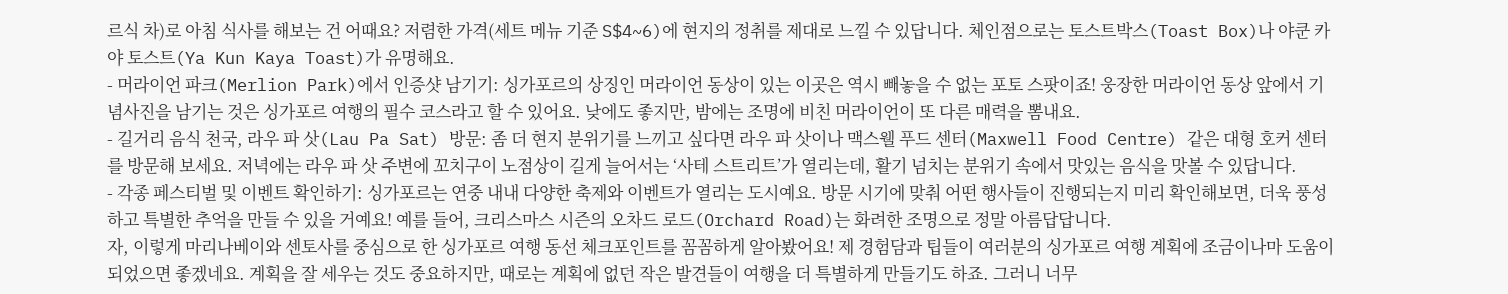르식 차)로 아침 식사를 해보는 건 어때요? 저렴한 가격(세트 메뉴 기준 S$4~6)에 현지의 정취를 제대로 느낄 수 있답니다. 체인점으로는 토스트박스(Toast Box)나 야쿤 카야 토스트(Ya Kun Kaya Toast)가 유명해요.
- 머라이언 파크(Merlion Park)에서 인증샷 남기기: 싱가포르의 상징인 머라이언 동상이 있는 이곳은 역시 빼놓을 수 없는 포토 스팟이죠! 웅장한 머라이언 동상 앞에서 기념사진을 남기는 것은 싱가포르 여행의 필수 코스라고 할 수 있어요. 낮에도 좋지만, 밤에는 조명에 비친 머라이언이 또 다른 매력을 뽐내요.
- 길거리 음식 천국, 라우 파 삿(Lau Pa Sat) 방문: 좀 더 현지 분위기를 느끼고 싶다면 라우 파 삿이나 맥스웰 푸드 센터(Maxwell Food Centre) 같은 대형 호커 센터를 방문해 보세요. 저녁에는 라우 파 삿 주변에 꼬치구이 노점상이 길게 늘어서는 ‘사테 스트리트’가 열리는데, 활기 넘치는 분위기 속에서 맛있는 음식을 맛볼 수 있답니다.
- 각종 페스티벌 및 이벤트 확인하기: 싱가포르는 연중 내내 다양한 축제와 이벤트가 열리는 도시예요. 방문 시기에 맞춰 어떤 행사들이 진행되는지 미리 확인해보면, 더욱 풍성하고 특별한 추억을 만들 수 있을 거예요! 예를 들어, 크리스마스 시즌의 오차드 로드(Orchard Road)는 화려한 조명으로 정말 아름답답니다.
자, 이렇게 마리나베이와 센토사를 중심으로 한 싱가포르 여행 동선 체크포인트를 꼼꼼하게 알아봤어요! 제 경험담과 팁들이 여러분의 싱가포르 여행 계획에 조금이나마 도움이 되었으면 좋겠네요. 계획을 잘 세우는 것도 중요하지만, 때로는 계획에 없던 작은 발견들이 여행을 더 특별하게 만들기도 하죠. 그러니 너무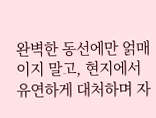완벽한 동선에만 얽매이지 말고, 현지에서 유연하게 대처하며 자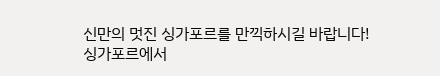신만의 멋진 싱가포르를 만끽하시길 바랍니다!
싱가포르에서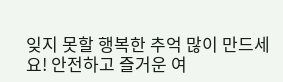잊지 못할 행복한 추억 많이 만드세요! 안전하고 즐거운 여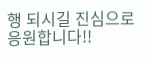행 되시길 진심으로 응원합니다!!